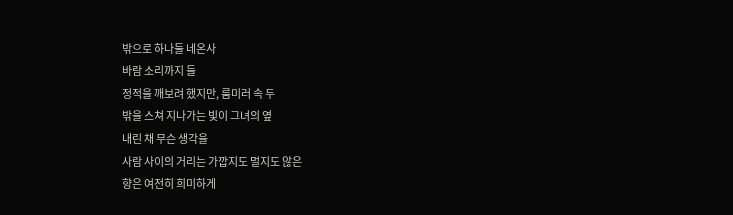밖으로 하나둘 네온사
바람 소리까지 들
정적을 깨보려 했지만, 룸미러 속 두
밖을 스쳐 지나가는 빛이 그녀의 옆
내린 채 무슨 생각을
사람 사이의 거리는 가깝지도 멀지도 않은
향은 여전히 희미하게